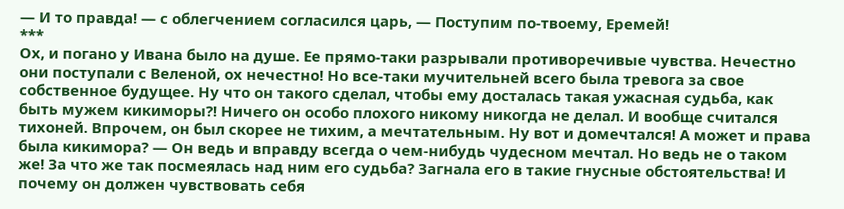— И то правда! — с облегчением согласился царь, — Поступим по-твоему, Еремей!
***
Ох, и погано у Ивана было на душе. Ее прямо-таки разрывали противоречивые чувства. Нечестно они поступали с Веленой, ох нечестно! Но все-таки мучительней всего была тревога за свое собственное будущее. Ну что он такого сделал, чтобы ему досталась такая ужасная судьба, как быть мужем кикиморы?! Ничего он особо плохого никому никогда не делал. И вообще считался тихоней. Впрочем, он был скорее не тихим, а мечтательным. Ну вот и домечтался! А может и права была кикимора? — Он ведь и вправду всегда о чем-нибудь чудесном мечтал. Но ведь не о таком же! За что же так посмеялась над ним его судьба? Загнала его в такие гнусные обстоятельства! И почему он должен чувствовать себя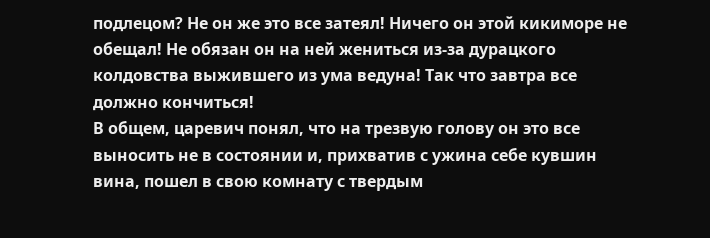подлецом? Не он же это все затеял! Ничего он этой кикиморе не обещал! Не обязан он на ней жениться из-за дурацкого колдовства выжившего из ума ведуна! Так что завтра все должно кончиться!
В общем, царевич понял, что на трезвую голову он это все выносить не в состоянии и, прихватив с ужина себе кувшин вина, пошел в свою комнату с твердым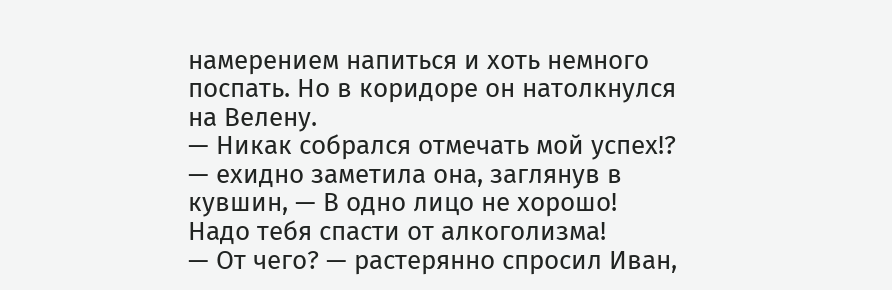намерением напиться и хоть немного поспать. Но в коридоре он натолкнулся на Велену.
— Никак собрался отмечать мой успех!? — ехидно заметила она, заглянув в кувшин, — В одно лицо не хорошо! Надо тебя спасти от алкоголизма!
— От чего? — растерянно спросил Иван,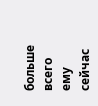больше всего ему сейчас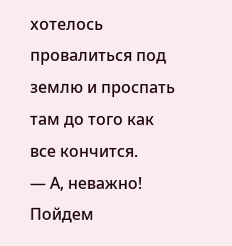хотелось провалиться под землю и проспать там до того как все кончится.
— А, неважно! Пойдем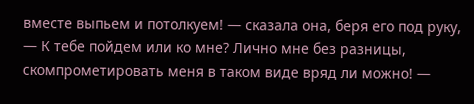вместе выпьем и потолкуем! — сказала она, беря его под руку, — К тебе пойдем или ко мне? Лично мне без разницы, скомпрометировать меня в таком виде вряд ли можно! —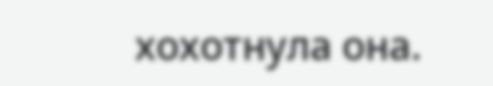хохотнула она.